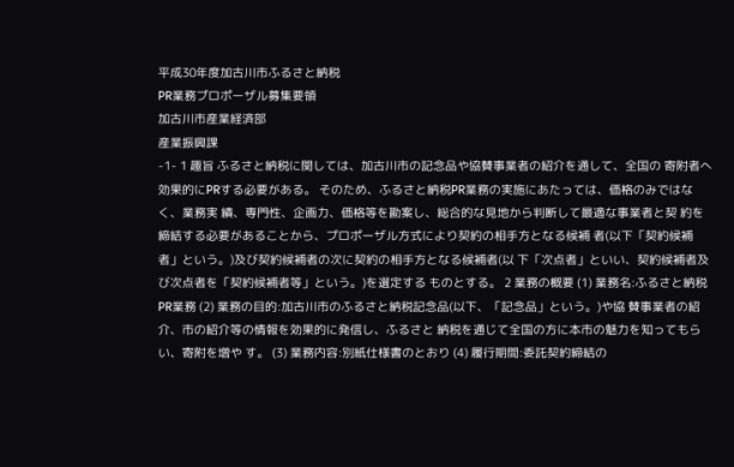平成30年度加古川市ふるさと納税
PR業務プロポーザル募集要領
加古川市産業経済部
産業振興課
-1- 1 趣旨 ふるさと納税に関しては、加古川市の記念品や協賛事業者の紹介を通して、全国の 寄附者へ効果的にPRする必要がある。 そのため、ふるさと納税PR業務の実施にあたっては、価格のみではなく、業務実 績、専門性、企画力、価格等を勘案し、総合的な見地から判断して最適な事業者と契 約を締結する必要があることから、プロポーザル方式により契約の相手方となる候補 者(以下「契約候補者」という。)及び契約候補者の次に契約の相手方となる候補者(以 下「次点者」といい、契約候補者及び次点者を「契約候補者等」という。)を選定する ものとする。 2 業務の概要 (1) 業務名:ふるさと納税PR業務 (2) 業務の目的:加古川市のふるさと納税記念品(以下、「記念品」という。)や協 賛事業者の紹介、市の紹介等の情報を効果的に発信し、ふるさと 納税を通じて全国の方に本市の魅力を知ってもらい、寄附を増や す。 (3) 業務内容:別紙仕様書のとおり (4) 履行期間:委託契約締結の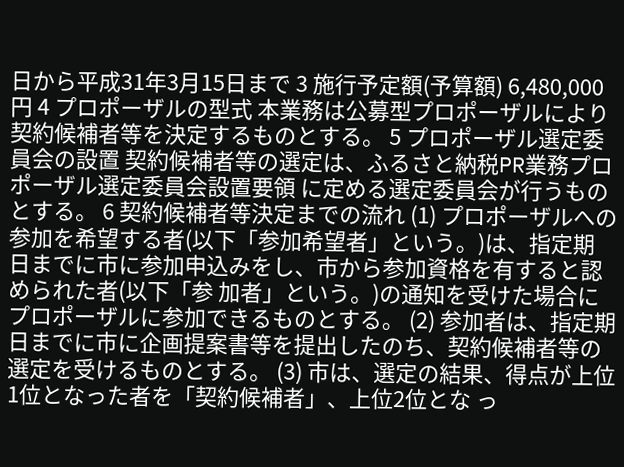日から平成31年3月15日まで 3 施行予定額(予算額) 6,480,000円 4 プロポーザルの型式 本業務は公募型プロポーザルにより契約候補者等を決定するものとする。 5 プロポーザル選定委員会の設置 契約候補者等の選定は、ふるさと納税PR業務プロポーザル選定委員会設置要領 に定める選定委員会が行うものとする。 6 契約候補者等決定までの流れ (1) プロポーザルへの参加を希望する者(以下「参加希望者」という。)は、指定期 日までに市に参加申込みをし、市から参加資格を有すると認められた者(以下「参 加者」という。)の通知を受けた場合にプロポーザルに参加できるものとする。 (2) 参加者は、指定期日までに市に企画提案書等を提出したのち、契約候補者等の 選定を受けるものとする。 (3) 市は、選定の結果、得点が上位1位となった者を「契約候補者」、上位2位とな っ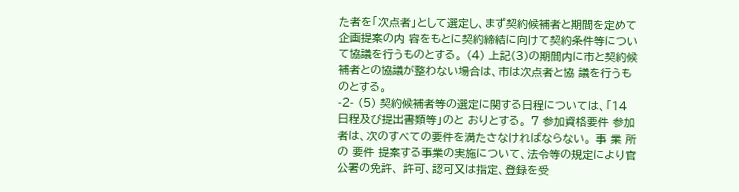た者を「次点者」として選定し、まず契約候補者と期間を定めて企画提案の内 容をもとに契約締結に向けて契約条件等について協議を行うものとする。 (4) 上記(3)の期間内に市と契約候補者との協議が整わない場合は、市は次点者と協 議を行うものとする。
-2- (5) 契約候補者等の選定に関する日程については、「14 日程及び提出書類等」のと おりとする。 7 参加資格要件 参加者は、次のすべての要件を満たさなければならない。 事 業 所 の 要件 提案する事業の実施について、法令等の規定により官公署の免許、 許可、認可又は指定、登録を受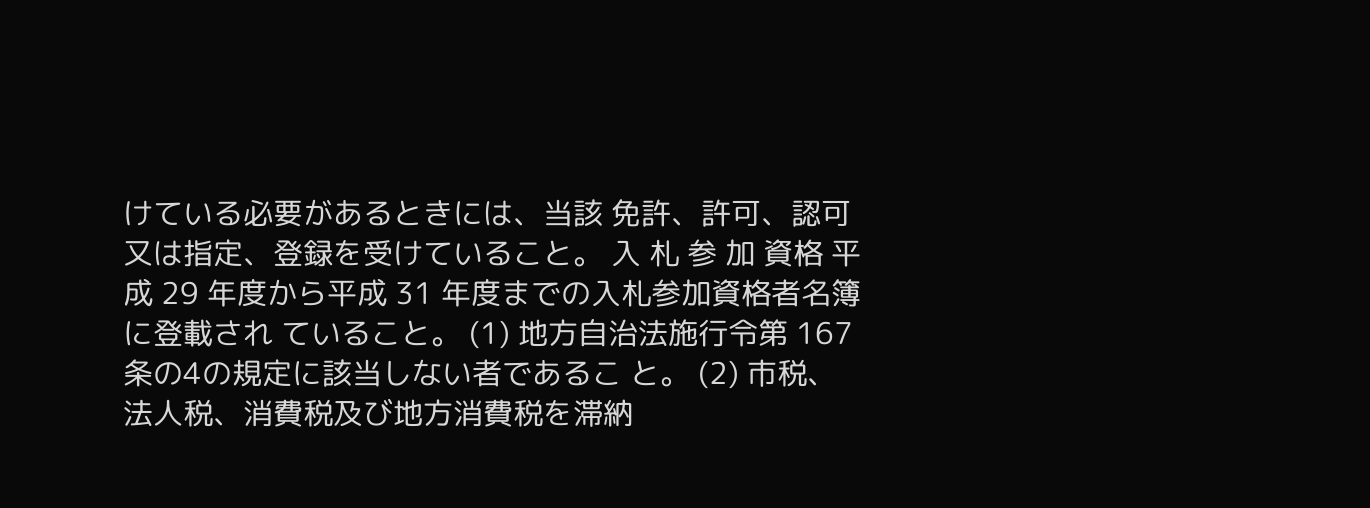けている必要があるときには、当該 免許、許可、認可又は指定、登録を受けていること。 入 札 参 加 資格 平成 29 年度から平成 31 年度までの入札参加資格者名簿に登載され ていること。 (1) 地方自治法施行令第 167 条の4の規定に該当しない者であるこ と。 (2) 市税、法人税、消費税及び地方消費税を滞納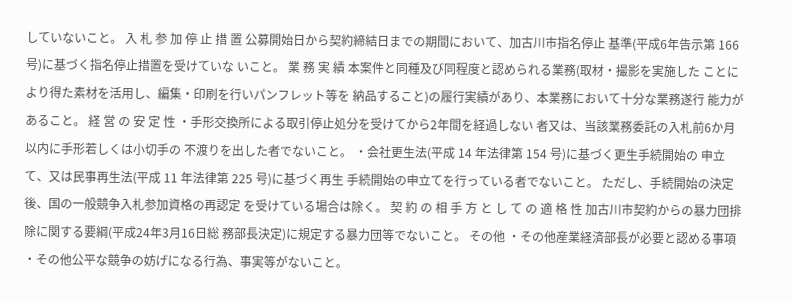していないこと。 入 札 参 加 停 止 措 置 公募開始日から契約締結日までの期間において、加古川市指名停止 基準(平成6年告示第 166 号)に基づく指名停止措置を受けていな いこと。 業 務 実 績 本案件と同種及び同程度と認められる業務(取材・撮影を実施した ことにより得た素材を活用し、編集・印刷を行いパンフレット等を 納品すること)の履行実績があり、本業務において十分な業務遂行 能力があること。 経 営 の 安 定 性 ・手形交換所による取引停止処分を受けてから2年間を経過しない 者又は、当該業務委託の入札前6か月以内に手形若しくは小切手の 不渡りを出した者でないこと。 ・会社更生法(平成 14 年法律第 154 号)に基づく更生手続開始の 申立て、又は民事再生法(平成 11 年法律第 225 号)に基づく再生 手続開始の申立てを行っている者でないこと。 ただし、手続開始の決定後、国の一般競争入札参加資格の再認定 を受けている場合は除く。 契 約 の 相 手 方 と し て の 適 格 性 加古川市契約からの暴力団排除に関する要綱(平成24年3月16日総 務部長決定)に規定する暴力団等でないこと。 その他 ・その他産業経済部長が必要と認める事項 ・その他公平な競争の妨げになる行為、事実等がないこと。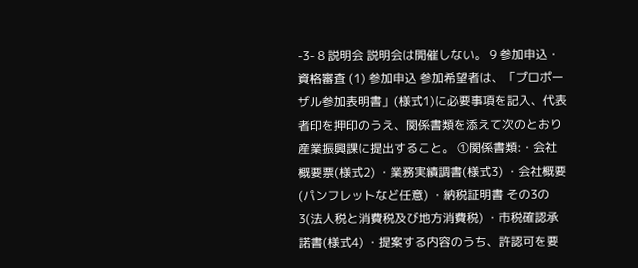-3- 8 説明会 説明会は開催しない。 9 参加申込・資格審査 (1) 参加申込 参加希望者は、「プロポーザル参加表明書」(様式1)に必要事項を記入、代表 者印を押印のうえ、関係書類を添えて次のとおり産業振興課に提出すること。 ①関係書類:・会社概要票(様式2) ・業務実績調書(様式3) ・会社概要(パンフレットなど任意) ・納税証明書 その3の3(法人税と消費税及び地方消費税) ・市税確認承諾書(様式4) ・提案する内容のうち、許認可を要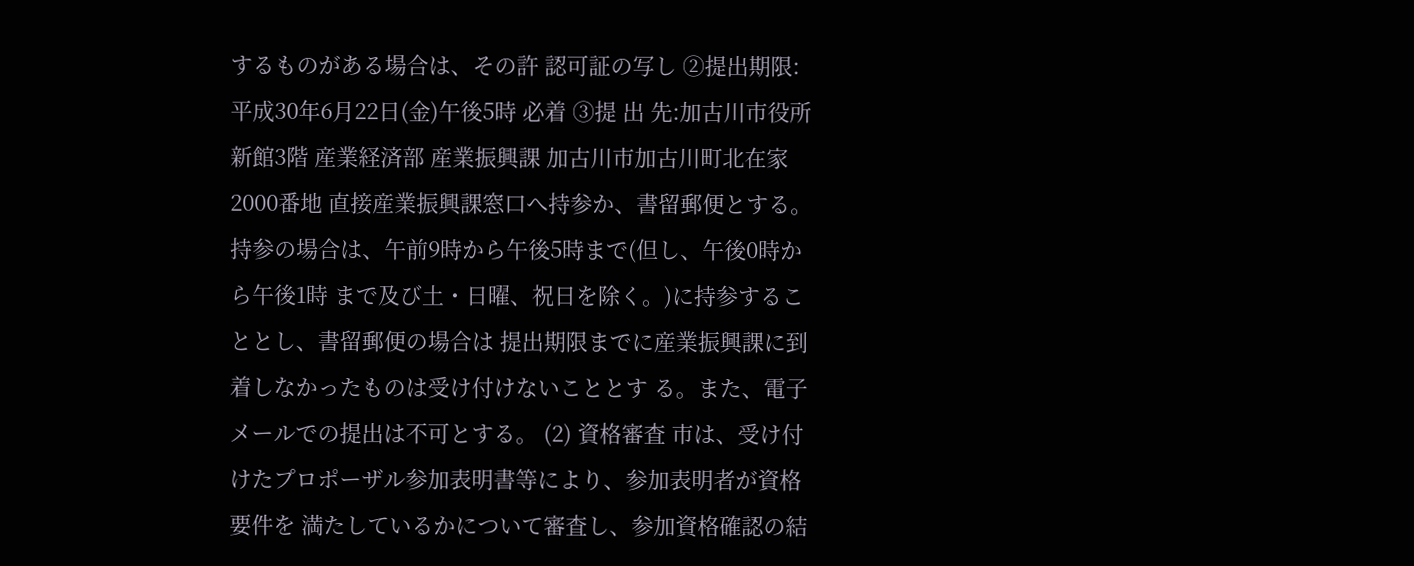するものがある場合は、その許 認可証の写し ②提出期限:平成30年6月22日(金)午後5時 必着 ③提 出 先:加古川市役所 新館3階 産業経済部 産業振興課 加古川市加古川町北在家2000番地 直接産業振興課窓口へ持参か、書留郵便とする。 持参の場合は、午前9時から午後5時まで(但し、午後0時から午後1時 まで及び土・日曜、祝日を除く。)に持参することとし、書留郵便の場合は 提出期限までに産業振興課に到着しなかったものは受け付けないこととす る。また、電子メールでの提出は不可とする。 (2) 資格審査 市は、受け付けたプロポーザル参加表明書等により、参加表明者が資格要件を 満たしているかについて審査し、参加資格確認の結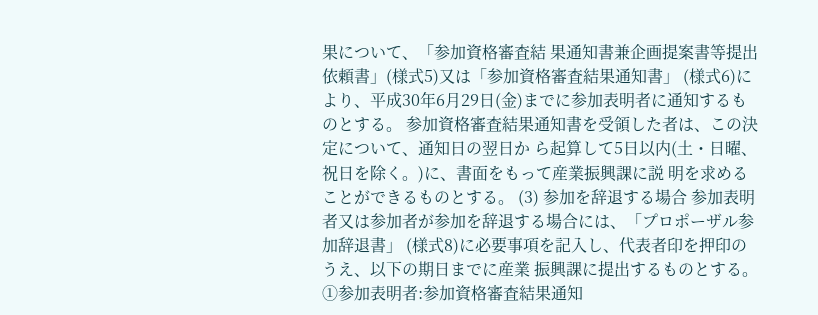果について、「参加資格審査結 果通知書兼企画提案書等提出依頼書」(様式5)又は「参加資格審査結果通知書」 (様式6)により、平成30年6月29日(金)までに参加表明者に通知するも のとする。 参加資格審査結果通知書を受領した者は、この決定について、通知日の翌日か ら起算して5日以内(土・日曜、祝日を除く。)に、書面をもって産業振興課に説 明を求めることができるものとする。 (3) 参加を辞退する場合 参加表明者又は参加者が参加を辞退する場合には、「プロポーザル参加辞退書」 (様式8)に必要事項を記入し、代表者印を押印のうえ、以下の期日までに産業 振興課に提出するものとする。 ①参加表明者:参加資格審査結果通知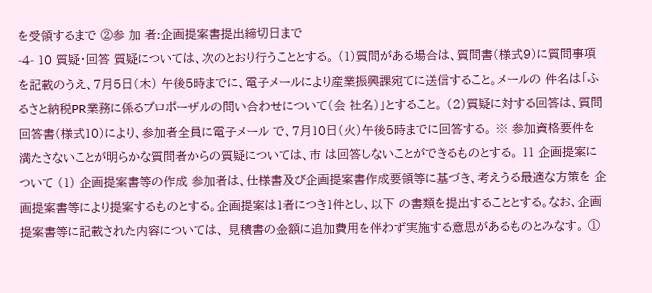を受領するまで ②参 加 者:企画提案書提出締切日まで
-4- 10 質疑・回答 質疑については、次のとおり行うこととする。 (1)質問がある場合は、質問書(様式9)に質問事項を記載のうえ、7月5日(木) 午後5時までに、電子メールにより産業振興課宛てに送信すること。メールの 件名は「ふるさと納税PR業務に係るプロポーザルの問い合わせについて(会 社名)」とすること。 (2)質疑に対する回答は、質問回答書(様式10)により、参加者全員に電子メール で、7月10日(火)午後5時までに回答する。 ※ 参加資格要件を満たさないことが明らかな質問者からの質疑については、市 は回答しないことができるものとする。 11 企画提案について (1) 企画提案書等の作成 参加者は、仕様書及び企画提案書作成要領等に基づき、考えうる最適な方策を 企画提案書等により提案するものとする。企画提案は1者につき1件とし、以下 の書類を提出することとする。なお、企画提案書等に記載された内容については、 見積書の金額に追加費用を伴わず実施する意思があるものとみなす。 ①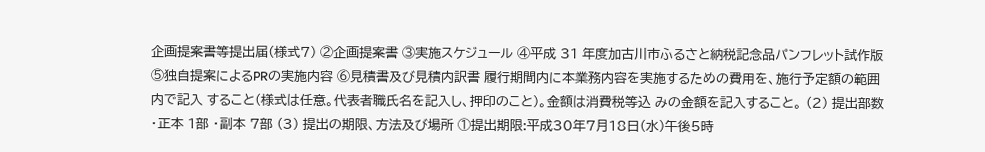企画提案書等提出届(様式7) ②企画提案書 ③実施スケジュール ④平成 31 年度加古川市ふるさと納税記念品パンフレット試作版 ⑤独自提案によるPRの実施内容 ⑥見積書及び見積内訳書 履行期間内に本業務内容を実施するための費用を、施行予定額の範囲内で記入 すること(様式は任意。代表者職氏名を記入し、押印のこと)。金額は消費税等込 みの金額を記入すること。 (2) 提出部数 ・正本 1部 ・副本 7部 (3) 提出の期限、方法及び場所 ①提出期限:平成30年7月18日(水)午後5時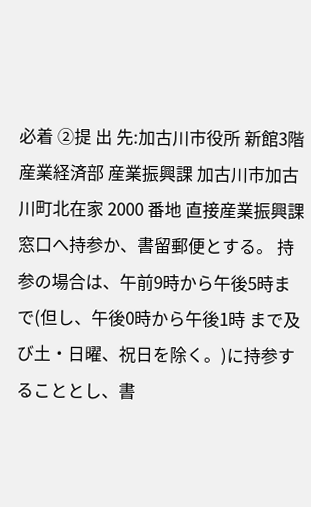必着 ②提 出 先:加古川市役所 新館3階 産業経済部 産業振興課 加古川市加古川町北在家 2000 番地 直接産業振興課窓口へ持参か、書留郵便とする。 持参の場合は、午前9時から午後5時まで(但し、午後0時から午後1時 まで及び土・日曜、祝日を除く。)に持参することとし、書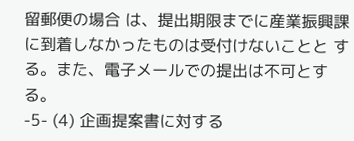留郵便の場合 は、提出期限までに産業振興課に到着しなかったものは受付けないことと する。また、電子メールでの提出は不可とする。
-5- (4) 企画提案書に対する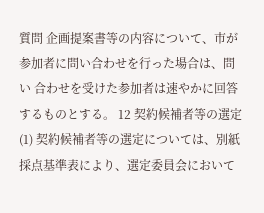質問 企画提案書等の内容について、市が参加者に問い合わせを行った場合は、問い 合わせを受けた参加者は速やかに回答するものとする。 12 契約候補者等の選定 (1) 契約候補者等の選定については、別紙採点基準表により、選定委員会において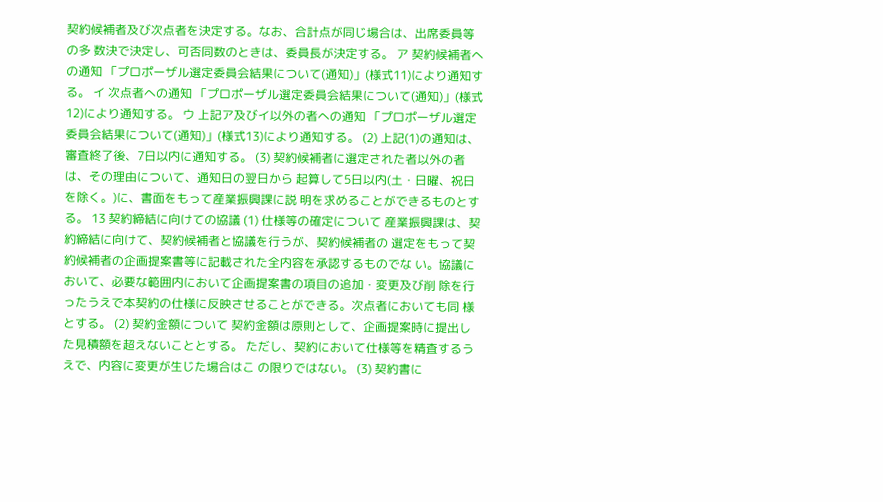契約候補者及び次点者を決定する。なお、合計点が同じ場合は、出席委員等の多 数決で決定し、可否同数のときは、委員長が決定する。 ア 契約候補者への通知 「プロポーザル選定委員会結果について(通知)」(様式11)により通知する。 イ 次点者への通知 「プロポーザル選定委員会結果について(通知)」(様式12)により通知する。 ウ 上記ア及びイ以外の者への通知 「プロポーザル選定委員会結果について(通知)」(様式13)により通知する。 (2) 上記(1)の通知は、審査終了後、7日以内に通知する。 (3) 契約候補者に選定された者以外の者は、その理由について、通知日の翌日から 起算して5日以内(土・日曜、祝日を除く。)に、書面をもって産業振興課に説 明を求めることができるものとする。 13 契約締結に向けての協議 (1) 仕様等の確定について 産業振興課は、契約締結に向けて、契約候補者と協議を行うが、契約候補者の 選定をもって契約候補者の企画提案書等に記載された全内容を承認するものでな い。協議において、必要な範囲内において企画提案書の項目の追加・変更及び削 除を行ったうえで本契約の仕様に反映させることができる。次点者においても同 様とする。 (2) 契約金額について 契約金額は原則として、企画提案時に提出した見積額を超えないこととする。 ただし、契約において仕様等を精査するうえで、内容に変更が生じた場合はこ の限りではない。 (3) 契約書に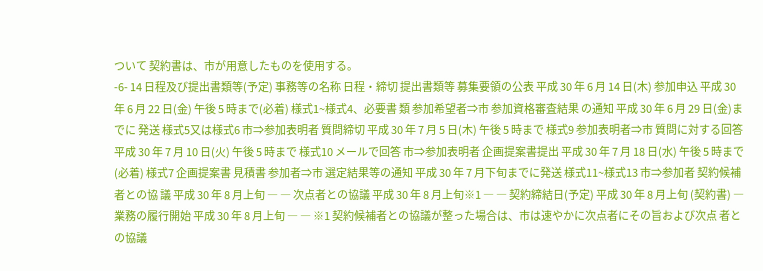ついて 契約書は、市が用意したものを使用する。
-6- 14 日程及び提出書類等(予定) 事務等の名称 日程・締切 提出書類等 募集要領の公表 平成 30 年 6 月 14 日(木) 参加申込 平成 30 年 6 月 22 日(金) 午後 5 時まで(必着) 様式1~様式4、必要書 類 参加希望者⇒市 参加資格審査結果 の通知 平成 30 年 6 月 29 日(金)までに 発送 様式5又は様式6 市⇒参加表明者 質問締切 平成 30 年 7 月 5 日(木) 午後 5 時まで 様式9 参加表明者⇒市 質問に対する回答 平成 30 年 7 月 10 日(火) 午後 5 時まで 様式10 メールで回答 市⇒参加表明者 企画提案書提出 平成 30 年 7 月 18 日(水) 午後 5 時まで(必着) 様式7 企画提案書 見積書 参加者⇒市 選定結果等の通知 平成 30 年 7 月下旬までに発送 様式11~様式13 市⇒参加者 契約候補者との協 議 平成 30 年 8 月上旬 ― ― 次点者との協議 平成 30 年 8 月上旬※1 ― ― 契約締結日(予定) 平成 30 年 8 月上旬 (契約書) ― 業務の履行開始 平成 30 年 8 月上旬 ― ― ※1 契約候補者との協議が整った場合は、市は速やかに次点者にその旨および次点 者との協議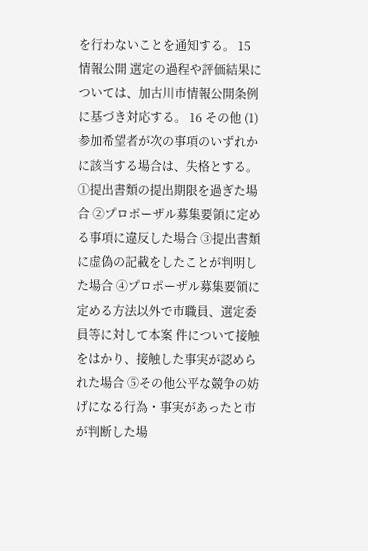を行わないことを通知する。 15 情報公開 選定の過程や評価結果については、加古川市情報公開条例に基づき対応する。 16 その他 (1) 参加希望者が次の事項のいずれかに該当する場合は、失格とする。 ①提出書類の提出期限を過ぎた場合 ②プロポーザル募集要領に定める事項に違反した場合 ③提出書類に虚偽の記載をしたことが判明した場合 ④プロポーザル募集要領に定める方法以外で市職員、選定委員等に対して本案 件について接触をはかり、接触した事実が認められた場合 ⑤その他公平な競争の妨げになる行為・事実があったと市が判断した場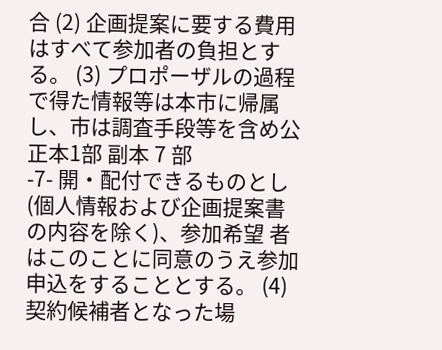合 (2) 企画提案に要する費用はすべて参加者の負担とする。 (3) プロポーザルの過程で得た情報等は本市に帰属し、市は調査手段等を含め公 正本1部 副本 7 部
-7- 開・配付できるものとし(個人情報および企画提案書の内容を除く)、参加希望 者はこのことに同意のうえ参加申込をすることとする。 (4) 契約候補者となった場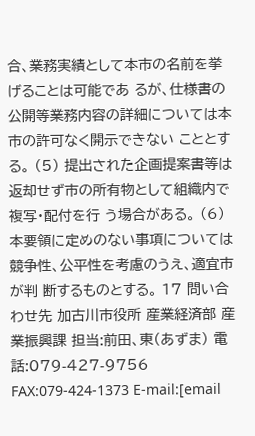合、業務実績として本市の名前を挙げることは可能であ るが、仕様書の公開等業務内容の詳細については本市の許可なく開示できない こととする。 (5) 提出された企画提案書等は返却せず市の所有物として組織内で複写・配付を行 う場合がある。 (6) 本要領に定めのない事項については競争性、公平性を考慮のうえ、適宜市が判 断するものとする。 17 問い合わせ先 加古川市役所 産業経済部 産業振興課 担当:前田、東(あずま) 電 話:079-427-9756 FAX:079-424-1373 E-mail:[email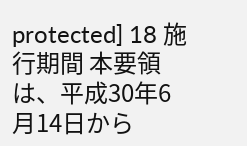protected] 18 施行期間 本要領は、平成30年6月14日から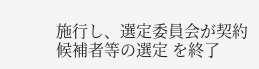施行し、選定委員会が契約候補者等の選定 を終了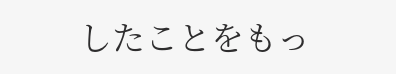したことをもっ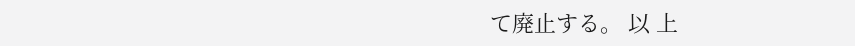て廃止する。 以 上